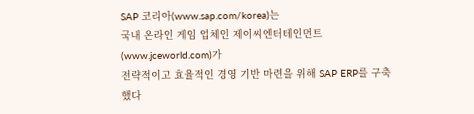SAP 코리아(www.sap.com/korea)는
국내 온라인 게임 업체인 제이씨엔터테인먼트(www.jceworld.com)가
전략적이고 효율적인 경영 기반 마련을 위해 SAP ERP를 구축했다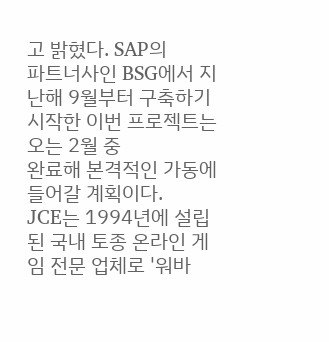고 밝혔다. SAP의
파트너사인 BSG에서 지난해 9월부터 구축하기 시작한 이번 프로젝트는 오는 2월 중
완료해 본격적인 가동에 들어갈 계획이다.
JCE는 1994년에 설립된 국내 토종 온라인 게임 전문 업체로 '워바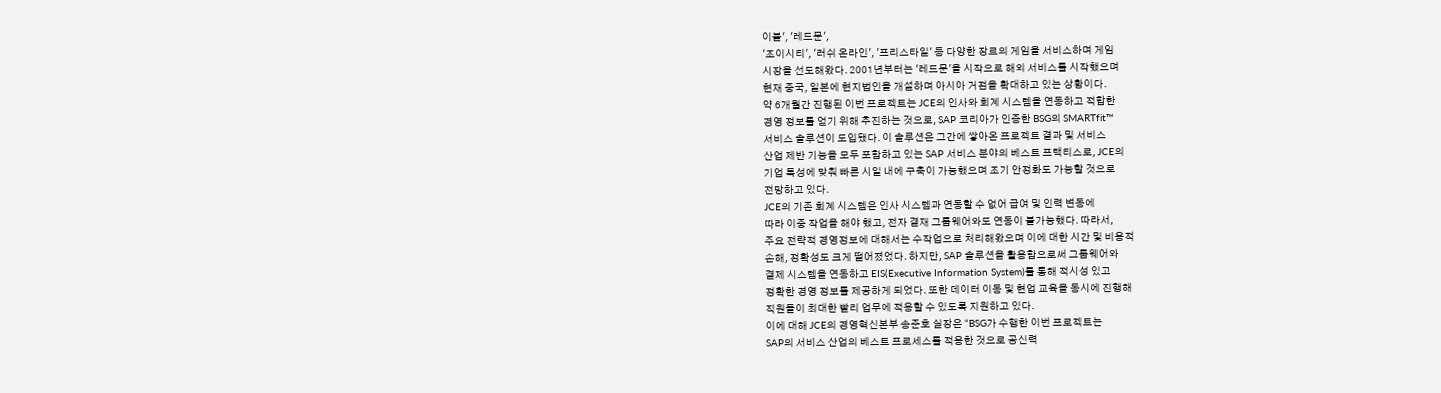이블', '레드문',
'조이시티', '러쉬 온라인', '프리스타일' 등 다양한 장르의 게임을 서비스하며 게임
시장을 선도해왔다. 2001년부터는 '레드문'을 시작으로 해외 서비스를 시작했으며
현재 중국, 일본에 현지법인을 개설하며 아시아 거점을 확대하고 있는 상황이다.
약 6개월간 진행된 이번 프로젝트는 JCE의 인사와 회계 시스템을 연동하고 적합한
경영 정보를 얻기 위해 추진하는 것으로, SAP 코리아가 인증한 BSG의 SMARTfit™
서비스 솔루션이 도입됐다. 이 솔루션은 그간에 쌓아온 프로젝트 결과 및 서비스
산업 제반 기능을 모두 포함하고 있는 SAP 서비스 분야의 베스트 프랙티스로, JCE의
기업 특성에 맞춰 빠른 시일 내에 구축이 가능했으며 조기 안정화도 가능할 것으로
전망하고 있다.
JCE의 기존 회계 시스템은 인사 시스템과 연동할 수 없어 급여 및 인력 변동에
따라 이중 작업을 해야 했고, 전자 결재 그룹웨어와도 연동이 불가능했다. 따라서,
주요 전략적 경영정보에 대해서는 수작업으로 처리해왔으며 이에 대한 시간 및 비용적
손해, 정확성도 크게 떨어졌었다. 하지만, SAP 솔루션을 활용함으로써 그룹웨어와
결제 시스템을 연동하고 EIS(Executive Information System)를 통해 적시성 있고
정확한 경영 정보를 제공하게 되었다. 또한 데이터 이동 및 현업 교육을 동시에 진행해
직원들이 최대한 빨리 업무에 적응할 수 있도록 지원하고 있다.
이에 대해 JCE의 경영혁신본부 송준호 실장은 “BSG가 수행한 이번 프로젝트는
SAP의 서비스 산업의 베스트 프로세스를 적용한 것으로 공신력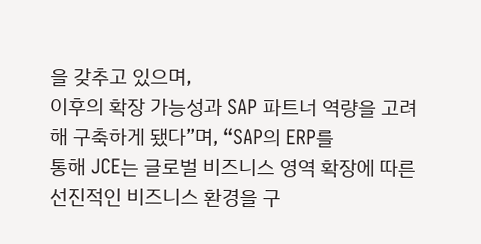을 갖추고 있으며,
이후의 확장 가능성과 SAP 파트너 역량을 고려해 구축하게 됐다”며, “SAP의 ERP를
통해 JCE는 글로벌 비즈니스 영역 확장에 따른 선진적인 비즈니스 환경을 구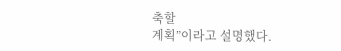축할
계획”이라고 설명했다.